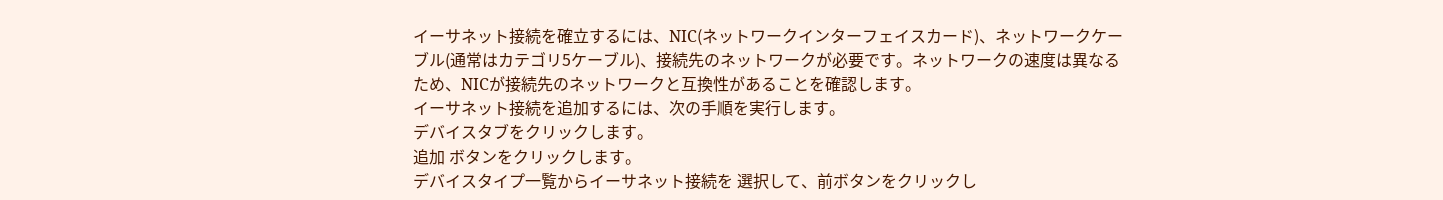イーサネット接続を確立するには、NIC(ネットワークインターフェイスカード)、ネットワークケーブル(通常はカテゴリ5ケーブル)、接続先のネットワークが必要です。ネットワークの速度は異なるため、NICが接続先のネットワークと互換性があることを確認します。
イーサネット接続を追加するには、次の手順を実行します。
デバイスタブをクリックします。
追加 ボタンをクリックします。
デバイスタイプ一覧からイーサネット接続を 選択して、前ボタンをクリックし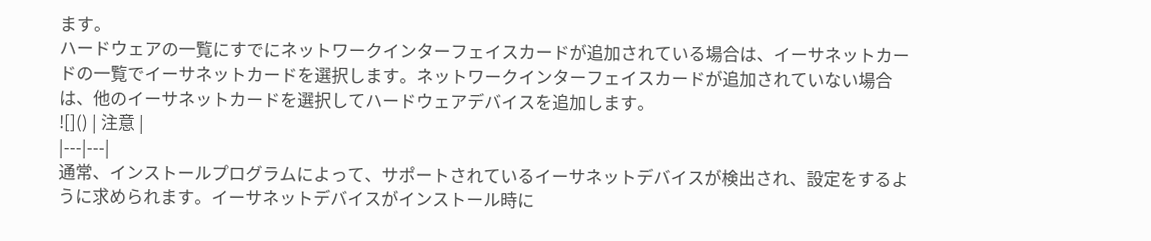ます。
ハードウェアの一覧にすでにネットワークインターフェイスカードが追加されている場合は、イーサネットカードの一覧でイーサネットカードを選択します。ネットワークインターフェイスカードが追加されていない場合は、他のイーサネットカードを選択してハードウェアデバイスを追加します。
![]() | 注意 |
|---|---|
通常、インストールプログラムによって、サポートされているイーサネットデバイスが検出され、設定をするように求められます。イーサネットデバイスがインストール時に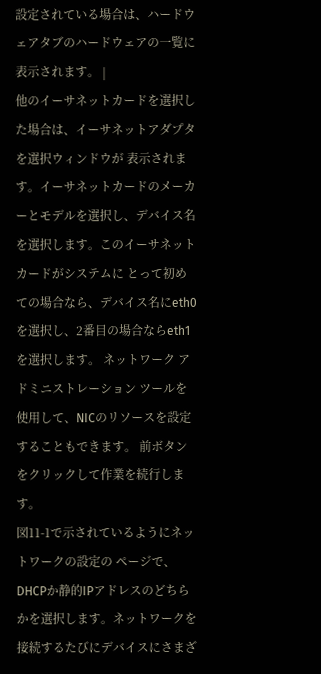設定されている場合は、ハードウェアタブのハードウェアの一覧に表示されます。 |
他のイーサネットカードを選択した場合は、イーサネットアダプタを選択ウィンドウが 表示されます。イーサネットカードのメーカーとモデルを選択し、デバイス名を選択します。このイーサネットカードがシステムに とって初めての場合なら、デバイス名にeth0を選択し、2番目の場合ならeth1を選択します。 ネットワーク アドミニストレーション ツールを使用して、NICのリソースを設定することもできます。 前ボタンをクリックして作業を続行します。
図11-1で示されているようにネットワークの設定の ページで、DHCPか静的IPアドレスのどちらかを選択します。ネットワークを接続するたびにデバイスにさまざ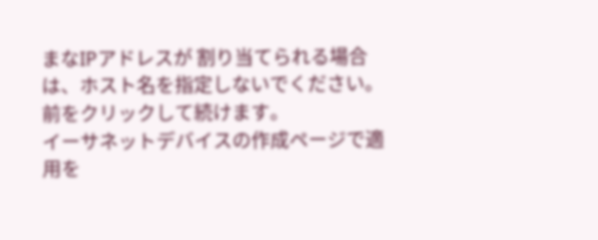まなIPアドレスが 割り当てられる場合は、ホスト名を指定しないでください。前をクリックして続けます。
イーサネットデバイスの作成ページで適用を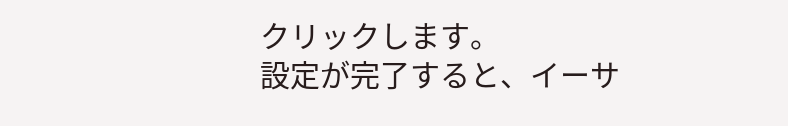クリックします。
設定が完了すると、イーサ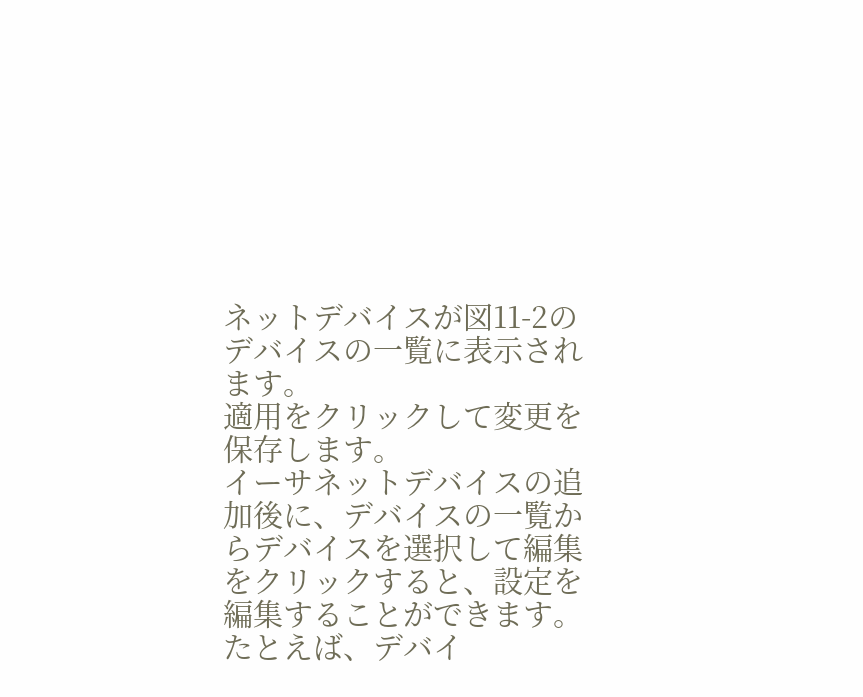ネットデバイスが図11-2のデバイスの一覧に表示されます。
適用をクリックして変更を保存します。
イーサネットデバイスの追加後に、デバイスの一覧からデバイスを選択して編集をクリックすると、設定を編集することができます。たとえば、デバイ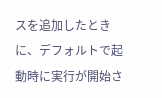スを追加したときに、デフォルトで起動時に実行が開始さ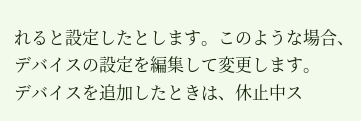れると設定したとします。このような場合、デバイスの設定を編集して変更します。
デバイスを追加したときは、休止中ス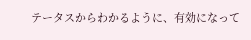テータスからわかるように、有効になって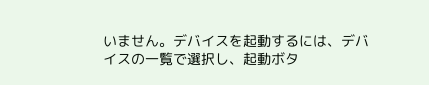いません。デバイスを起動するには、デバイスの一覧で選択し、起動ボタ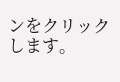ンをクリックします。